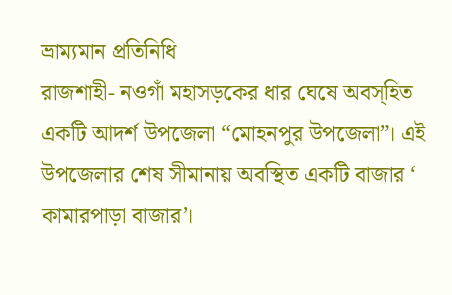ভ্রাম্যমান প্রতিনিধি
রাজশাহী- নওগাঁ মহাসড়কের ধার ঘেষে অবস্হিত একটি আদর্শ উপজেলা “মোহনপুর উপজেলা”। এই উপজেলার শেষ সীমানায় অবস্থিত একটি বাজার ‘ কামারপাড়া বাজার’।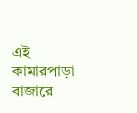এই কামারপাড়া বাজারে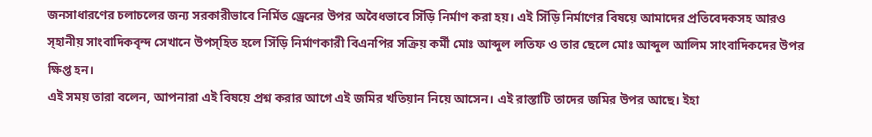জনসাধারণের চলাচলের জন্য সরকারীভাবে নির্মিত ড্রেনের উপর অবৈধভাবে সিঁড়ি নির্মাণ করা হয়। এই সিঁড়ি নির্মাণের বিষয়ে আমাদের প্রতিবেদকসহ আরও স্হানীয় সাংবাদিকবৃন্দ সেখানে উপস্হিত হলে সিঁড়ি নির্মাণকারী বিএনপির সক্রিয় কর্মী মোঃ আব্দুল লতিফ ও তার ছেলে মোঃ আব্দুল আলিম সাংবাদিকদের উপর ক্ষিপ্ত হন।
এই সময় তারা বলেন, আপনারা এই বিষয়ে প্রশ্ন করার আগে এই জমির খতিয়ান নিয়ে আসেন। এই রাস্তাটি তাদের জমির উপর আছে। ইহা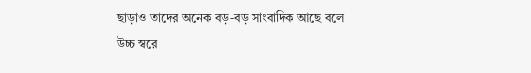ছাড়াও তাদের অনেক বড়-বড় সাংবাদিক আছে বলে উচ্চ স্বরে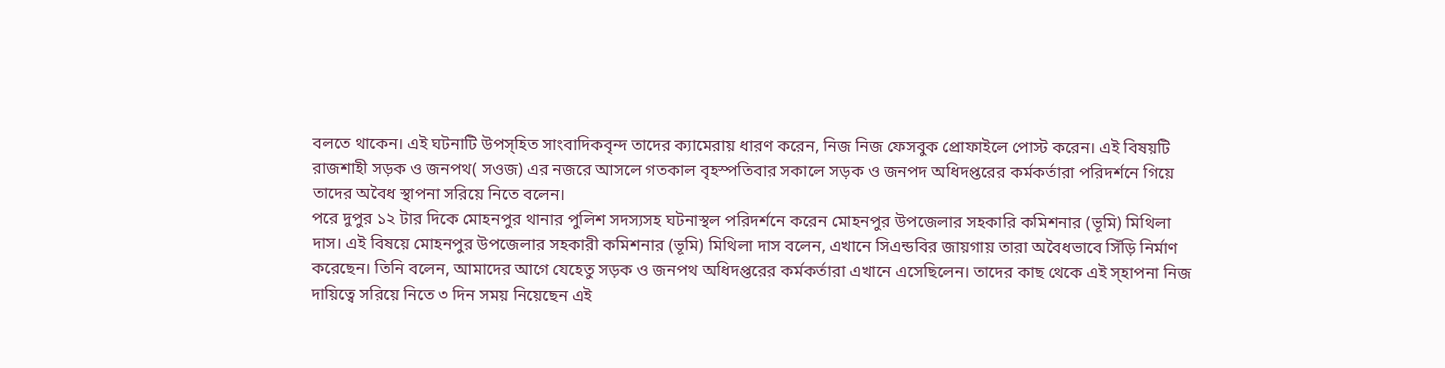বলতে থাকেন। এই ঘটনাটি উপস্হিত সাংবাদিকবৃন্দ তাদের ক্যামেরায় ধারণ করেন, নিজ নিজ ফেসবুক প্রোফাইলে পোস্ট করেন। এই বিষয়টি রাজশাহী সড়ক ও জনপথ( সওজ) এর নজরে আসলে গতকাল বৃহস্পতিবার সকালে সড়ক ও জনপদ অধিদপ্তরের কর্মকর্তারা পরিদর্শনে গিয়ে তাদের অবৈধ স্থাপনা সরিয়ে নিতে বলেন।
পরে দুপুর ১২ টার দিকে মোহনপুর থানার পুলিশ সদস্যসহ ঘটনাস্থল পরিদর্শনে করেন মোহনপুর উপজেলার সহকারি কমিশনার (ভূমি) মিথিলা দাস। এই বিষয়ে মোহনপুর উপজেলার সহকারী কমিশনার (ভূমি) মিথিলা দাস বলেন, এখানে সিএন্ডবির জায়গায় তারা অবৈধভাবে সিঁড়ি নির্মাণ করেছেন। তিনি বলেন, আমাদের আগে যেহেতু সড়ক ও জনপথ অধিদপ্তরের কর্মকর্তারা এখানে এসেছিলেন। তাদের কাছ থেকে এই স্হাপনা নিজ দায়িত্বে সরিয়ে নিতে ৩ দিন সময় নিয়েছেন এই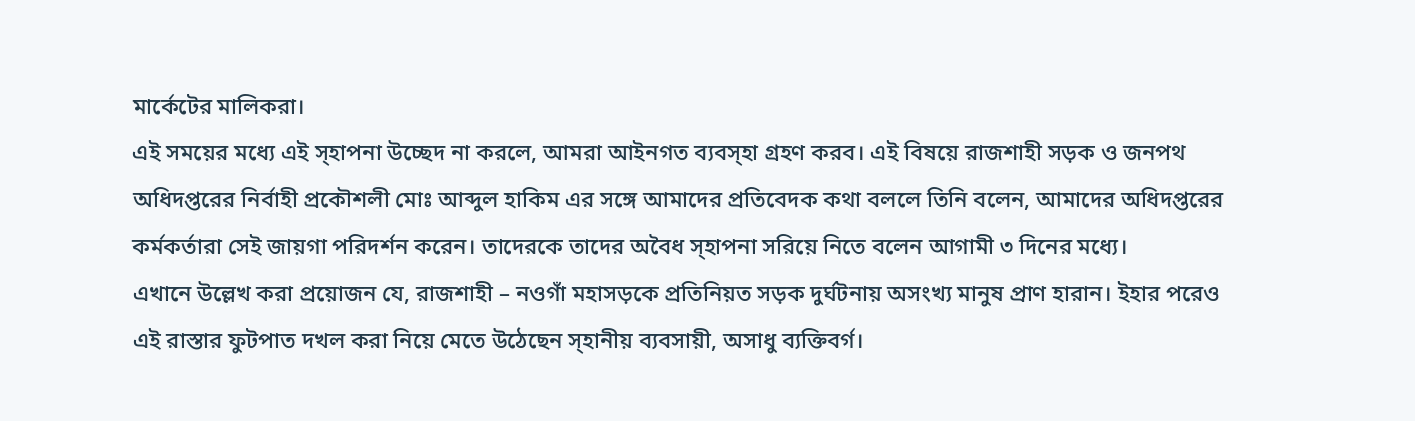মার্কেটের মালিকরা।
এই সময়ের মধ্যে এই স্হাপনা উচ্ছেদ না করলে, আমরা আইনগত ব্যবস্হা গ্রহণ করব। এই বিষয়ে রাজশাহী সড়ক ও জনপথ অধিদপ্তরের নির্বাহী প্রকৌশলী মোঃ আব্দুল হাকিম এর সঙ্গে আমাদের প্রতিবেদক কথা বললে তিনি বলেন, আমাদের অধিদপ্তরের কর্মকর্তারা সেই জায়গা পরিদর্শন করেন। তাদেরকে তাদের অবৈধ স্হাপনা সরিয়ে নিতে বলেন আগামী ৩ দিনের মধ্যে।
এখানে উল্লেখ করা প্রয়োজন যে, রাজশাহী – নওগাঁ মহাসড়কে প্রতিনিয়ত সড়ক দুর্ঘটনায় অসংখ্য মানুষ প্রাণ হারান। ইহার পরেও এই রাস্তার ফুটপাত দখল করা নিয়ে মেতে উঠেছেন স্হানীয় ব্যবসায়ী, অসাধু ব্যক্তিবর্গ।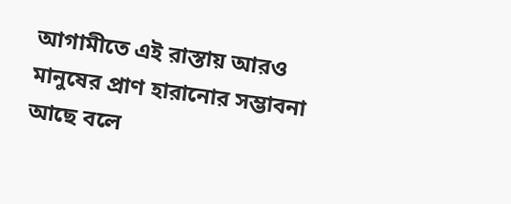আগামীতে এই রাস্তায় আরও মানুষের প্রাণ হারানোর সম্ভাবনা আছে বলে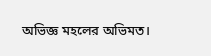অভিজ্ঞ মহলের অভিমত।